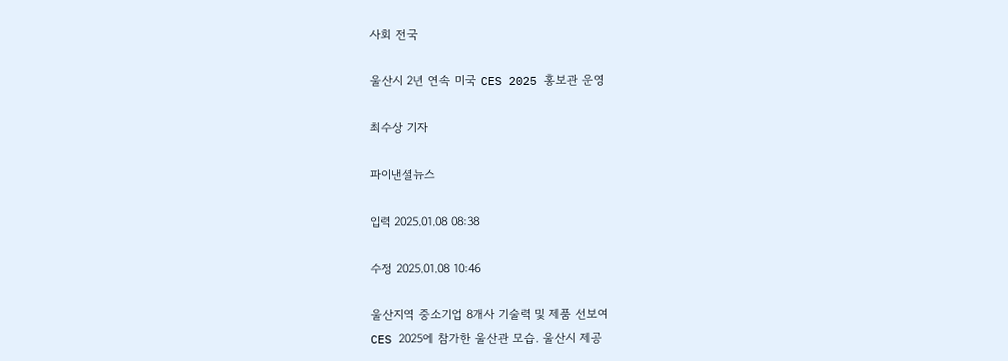사회 전국

울산시 2년 연속 미국 CES 2025 홍보관 운영

최수상 기자

파이낸셜뉴스

입력 2025.01.08 08:38

수정 2025.01.08 10:46

울산지역 중소기업 8개사 기술력 및 제품 선보여
CES 2025에 참가한 울산관 모습. 울산시 제공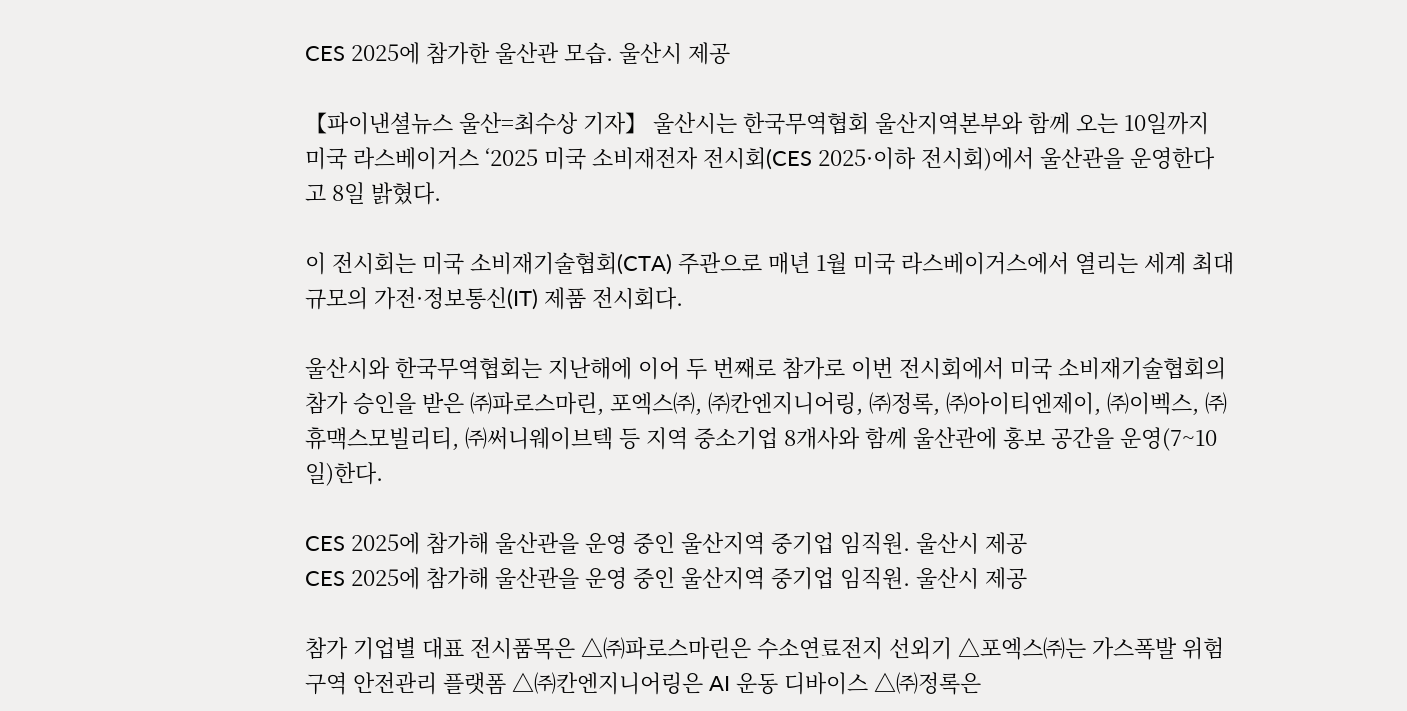CES 2025에 참가한 울산관 모습. 울산시 제공

【파이낸셜뉴스 울산=최수상 기자】 울산시는 한국무역협회 울산지역본부와 함께 오는 10일까지 미국 라스베이거스 ‘2025 미국 소비재전자 전시회(CES 2025·이하 전시회)에서 울산관을 운영한다고 8일 밝혔다.

이 전시회는 미국 소비재기술협회(CTA) 주관으로 매년 1월 미국 라스베이거스에서 열리는 세계 최대 규모의 가전·정보통신(IT) 제품 전시회다.

울산시와 한국무역협회는 지난해에 이어 두 번째로 참가로 이번 전시회에서 미국 소비재기술협회의 참가 승인을 받은 ㈜파로스마린, 포엑스㈜, ㈜칸엔지니어링, ㈜정록, ㈜아이티엔제이, ㈜이벡스, ㈜휴맥스모빌리티, ㈜써니웨이브텍 등 지역 중소기업 8개사와 함께 울산관에 홍보 공간을 운영(7~10일)한다.

CES 2025에 참가해 울산관을 운영 중인 울산지역 중기업 임직원. 울산시 제공
CES 2025에 참가해 울산관을 운영 중인 울산지역 중기업 임직원. 울산시 제공

참가 기업별 대표 전시품목은 △㈜파로스마린은 수소연료전지 선외기 △포엑스㈜는 가스폭발 위험구역 안전관리 플랫폼 △㈜칸엔지니어링은 AI 운동 디바이스 △㈜정록은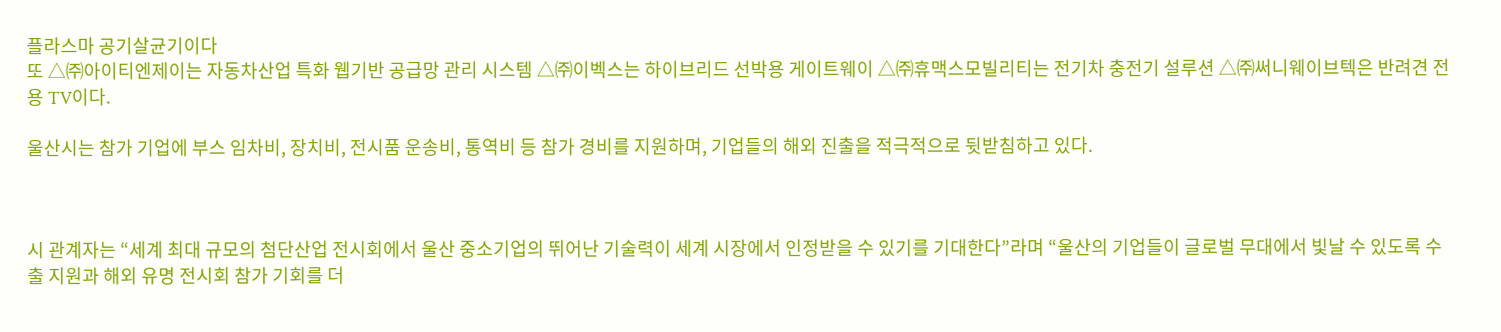플라스마 공기살균기이다
또 △㈜아이티엔제이는 자동차산업 특화 웹기반 공급망 관리 시스템 △㈜이벡스는 하이브리드 선박용 게이트웨이 △㈜휴맥스모빌리티는 전기차 충전기 설루션 △㈜써니웨이브텍은 반려견 전용 TV이다.

울산시는 참가 기업에 부스 임차비, 장치비, 전시품 운송비, 통역비 등 참가 경비를 지원하며, 기업들의 해외 진출을 적극적으로 뒷받침하고 있다.



시 관계자는 “세계 최대 규모의 첨단산업 전시회에서 울산 중소기업의 뛰어난 기술력이 세계 시장에서 인정받을 수 있기를 기대한다”라며 “울산의 기업들이 글로벌 무대에서 빛날 수 있도록 수출 지원과 해외 유명 전시회 참가 기회를 더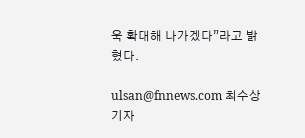욱 확대해 나가겠다”라고 밝혔다.

ulsan@fnnews.com 최수상 기자